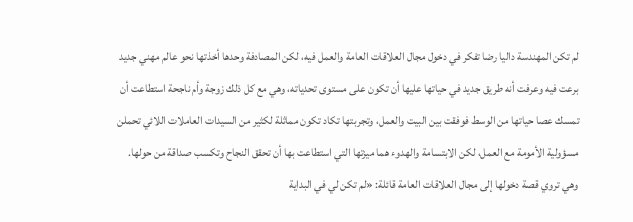لم تكن المهندسة داليا رضا تفكر في دخول مجال العلاقات العامة والعمل فيه، لكن المصادفة وحدها أخذتها نحو عالم مهني جديد برعت فيه وعرفت أنه طريق جديد في حياتها عليها أن تكون على مستوى تحدياته، وهي مع كل ذلك زوجة وأم ناجحة استطاعت أن تمسك عصا حياتها من الوسط فوفقت بين البيت والعمل، وتجربتها تكاد تكون مماثلة لكثير من السيدات العاملات اللائي تحملن مسؤولية الأمومة مع العمل، لكن الابتسامة والهدوء هما ميزتها التي استطاعت بها أن تحقق النجاح وتكسب صداقة من حولها.
وهي تروي قصة دخولها إلى مجال العلاقات العامة قائلة: «لم تكن لي في البداية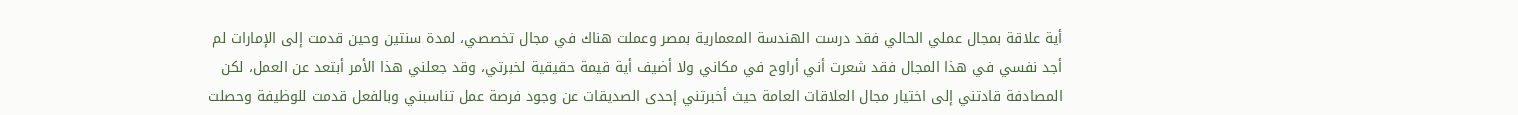أية علاقة بمجال عملي الحالي فقد درست الهندسة المعمارية بمصر وعملت هناك في مجال تخصصي، لمدة سنتين وحين قدمت إلى الإمارات لم أجد نفسي في هذا المجال فقد شعرت أني أراوح في مكاني ولا أضيف أية قيمة حقيقية لخبرتي، وقد جعلني هذا الأمر أبتعد عن العمل، لكن المصادفة قادتني إلى اختيار مجال العلاقات العامة حيث أخبرتني إحدى الصديقات عن وجود فرصة عمل تناسبني وبالفعل قدمت للوظيفة وحصلت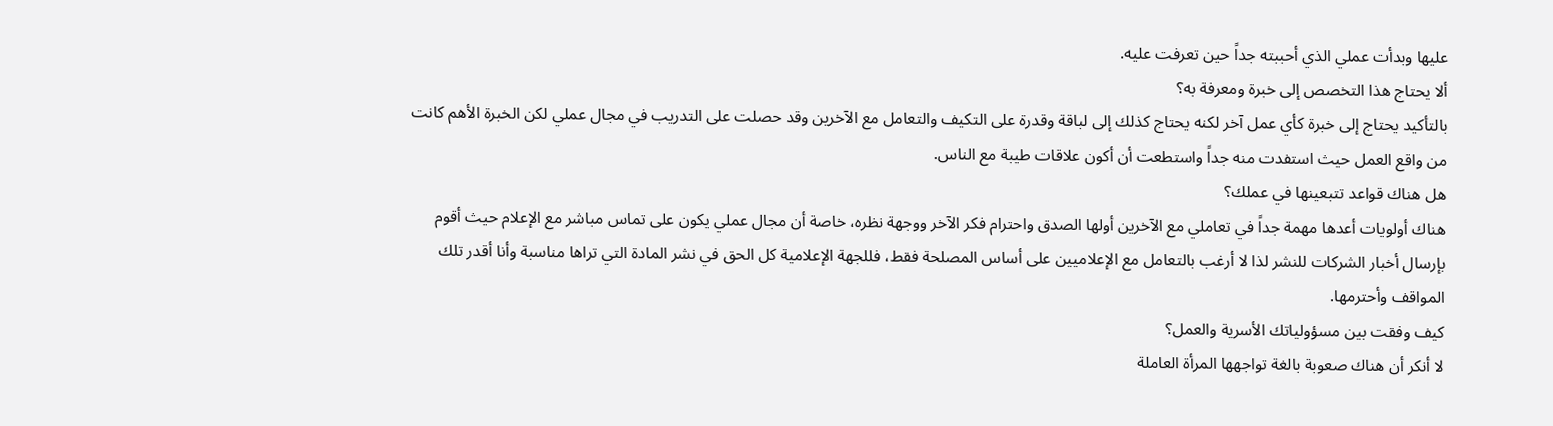عليها وبدأت عملي الذي أحببته جداً حين تعرفت عليه.
ألا يحتاج هذا التخصص إلى خبرة ومعرفة به؟
بالتأكيد يحتاج إلى خبرة كأي عمل آخر لكنه يحتاج كذلك إلى لباقة وقدرة على التكيف والتعامل مع الآخرين وقد حصلت على التدريب في مجال عملي لكن الخبرة الأهم كانت من واقع العمل حيث استفدت منه جداً واستطعت أن أكون علاقات طيبة مع الناس.
هل هناك قواعد تتبعينها في عملك؟
هناك أولويات أعدها مهمة جداً في تعاملي مع الآخرين أولها الصدق واحترام فكر الآخر ووجهة نظره، خاصة أن مجال عملي يكون على تماس مباشر مع الإعلام حيث أقوم بإرسال أخبار الشركات للنشر لذا لا أرغب بالتعامل مع الإعلاميين على أساس المصلحة فقط، فللجهة الإعلامية كل الحق في نشر المادة التي تراها مناسبة وأنا أقدر تلك المواقف وأحترمها.
كيف وفقت بين مسؤولياتك الأسرية والعمل؟
لا أنكر أن هناك صعوبة بالغة تواجهها المرأة العاملة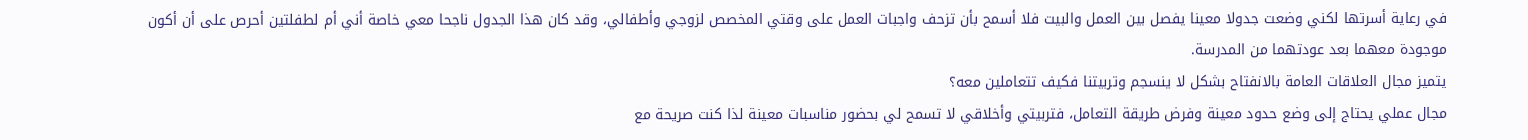في رعاية أسرتها لكني وضعت جدولا معينا يفصل بين العمل والبيت فلا أسمح بأن تزحف واجبات العمل على وقتي المخصص لزوجي وأطفالي، وقد كان هذا الجدول ناجحا معي خاصة أني أم لطفلتين أحرص على أن أكون موجودة معهما بعد عودتهما من المدرسة.
يتميز مجال العلاقات العامة بالانفتاح بشكل لا ينسجم وتربيتنا فكيف تتعاملين معه؟
مجال عملي يحتاج إلى وضع حدود معينة وفرض طريقة التعامل، فتربيتي وأخلاقي لا تسمح لي بحضور مناسبات معينة لذا كنت صريحة مع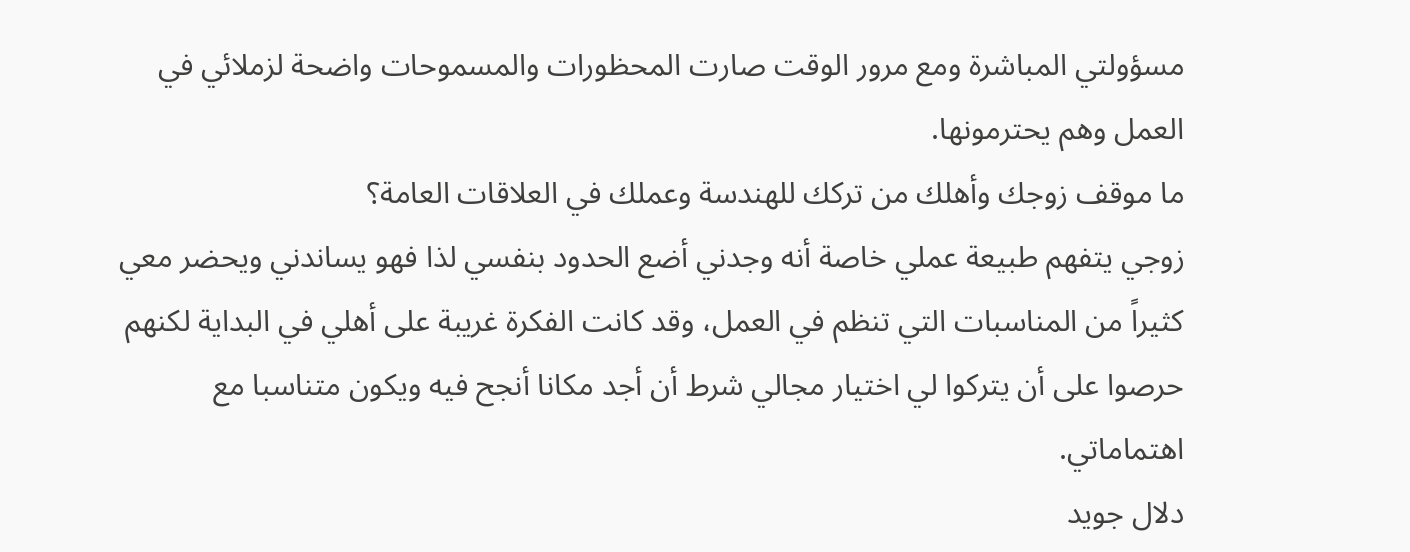مسؤولتي المباشرة ومع مرور الوقت صارت المحظورات والمسموحات واضحة لزملائي في العمل وهم يحترمونها.
ما موقف زوجك وأهلك من تركك للهندسة وعملك في العلاقات العامة؟
زوجي يتفهم طبيعة عملي خاصة أنه وجدني أضع الحدود بنفسي لذا فهو يساندني ويحضر معي كثيراً من المناسبات التي تنظم في العمل، وقد كانت الفكرة غريبة على أهلي في البداية لكنهم حرصوا على أن يتركوا لي اختيار مجالي شرط أن أجد مكانا أنجح فيه ويكون متناسبا مع اهتماماتي.
دلال جويد